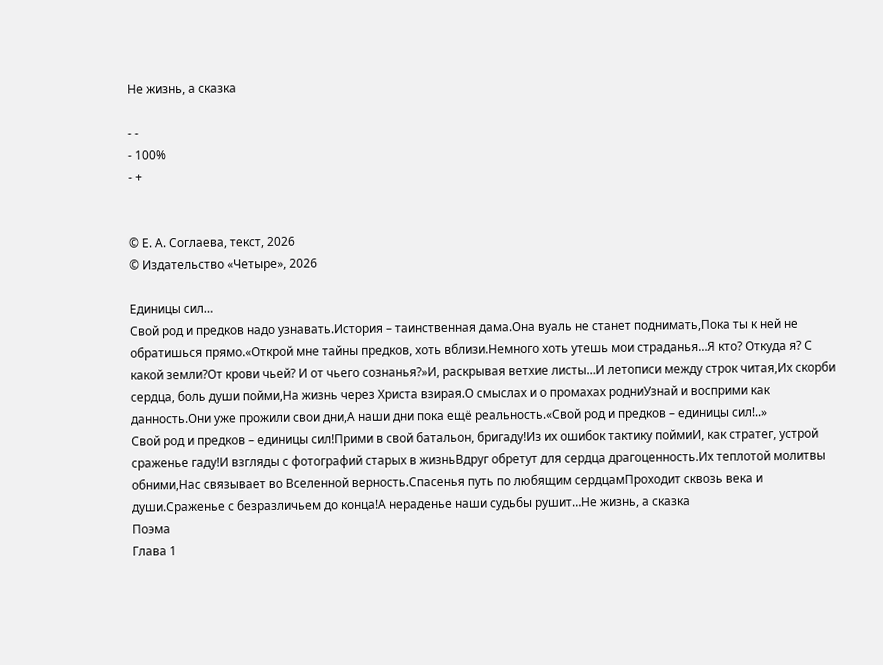Не жизнь, а сказка

- -
- 100%
- +


© Е. А. Соглаева, текст, 2026
© Издательство «Четыре», 2026

Единицы сил…
Свой род и предков надо узнавать.История – таинственная дама.Она вуаль не станет поднимать,Пока ты к ней не обратишься прямо.«Открой мне тайны предков, хоть вблизи.Немного хоть утешь мои страданья…Я кто? Откуда я? С какой земли?От крови чьей? И от чьего сознанья?»И, раскрывая ветхие листы…И летописи между строк читая,Их скорби сердца, боль души пойми,На жизнь через Христа взирая.О смыслах и о промахах родниУзнай и восприми как данность.Они уже прожили свои дни,А наши дни пока ещё реальность.«Свой род и предков – единицы сил!..»
Свой род и предков – единицы сил!Прими в свой батальон, бригаду!Из их ошибок тактику поймиИ, как стратег, устрой сраженье гаду!И взгляды с фотографий старых в жизньВдруг обретут для сердца драгоценность.Их теплотой молитвы обними,Нас связывает во Вселенной верность.Спасенья путь по любящим сердцамПроходит сквозь века и души.Сраженье с безразличьем до конца!А нераденье наши судьбы рушит…Не жизнь, а сказка
Поэма
Глава 1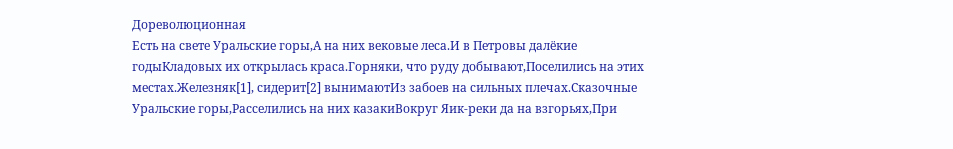Дореволюционная
Есть на свете Уральские горы,А на них вековые леса.И в Петровы далёкие годыКладовых их открылась краса.Горняки, что руду добывают,Поселились на этих местах.Железняк[1], сидерит[2] вынимаютИз забоев на сильных плечах.Сказочные Уральские горы,Расселились на них казакиВокруг Яик-реки да на взгорьях,При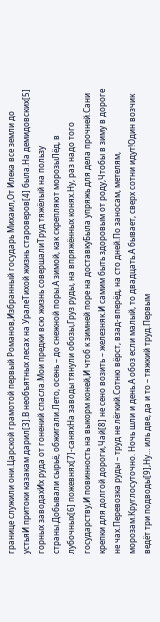границе служили они.Царской грамотой первый Романов,Избранный государь Михаил,От Илека все земли до устьяИ притоки казакам дарил[3].В необъятных лесах на УралеТихой жизнь староверов[4] была.На демидовских[5] горных заводахИх руда от гонений спасла.Мои предки всю жизнь совершалиТруд тяжёлый на пользу страны.Добывали сырьё, обжигали.Лето, осень – до снежной поры.А зимой, как скрепляют морозыЛёд, в лубочных[6] пожевнях[7]-саняхНа заводы тянули обозы,Груз руды, на впряжённых конях.Ну, раз надо того государству,И повинность на выкорм коней,И чтоб к зимней поре на доставкуБыла упряжь для дела прочней.Сани крепки для долгой дороги,Чай[8] не сено возить – железняк.И самим быть здоровым от роду,Чтобы в зиму в дороге не чах.Перевозка руды – труд не лёгкий.Сотню вёрст, взад-вперёд, на сто дней.По заносам, метелям, морозам.Круглосуточно. Ночь шли и день.А обоз если малый, то двадцать.А бывает, сверх сотни идут!Один возчик ведёт три подводы[9],Ну… иль две, да и то – тяжкий труд.Первым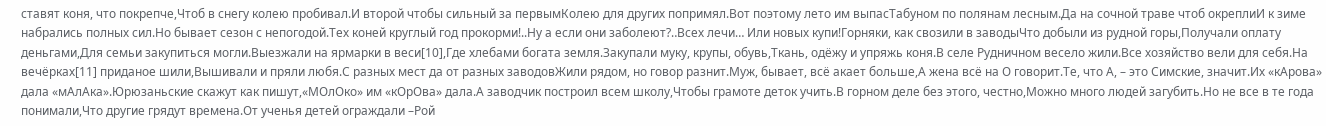ставят коня, что покрепче,Чтоб в снегу колею пробивал.И второй чтобы сильный за первымКолею для других попримял.Вот поэтому лето им выпасТабуном по полянам лесным.Да на сочной траве чтоб окреплиИ к зиме набрались полных сил.Но бывает сезон с непогодой.Тех коней круглый год прокорми!..Ну а если они заболеют?‥Всех лечи… Или новых купи!Горняки, как свозили в заводыЧто добыли из рудной горы,Получали оплату деньгами,Для семьи закупиться могли.Выезжали на ярмарки в веси[10],Где хлебами богата земля.Закупали муку, крупы, обувь,Ткань, одёжу и упряжь коня.В селе Рудничном весело жили.Все хозяйство вели для себя.На вечёрках[11] приданое шили,Вышивали и пряли любя.С разных мест да от разных заводовЖили рядом, но говор разнит.Муж, бывает, всё акает больше,А жена всё на О говорит.Те, что А, – это Симские, значит.Их «кАрова» дала «мАлАка».Юрюзаньские скажут как пишут,«МОлОко» им «кОрОва» дала.А заводчик построил всем школу,Чтобы грамоте деток учить.В горном деле без этого, честно,Можно много людей загубить.Но не все в те года понимали,Что другие грядут времена.От ученья детей ограждали –Рой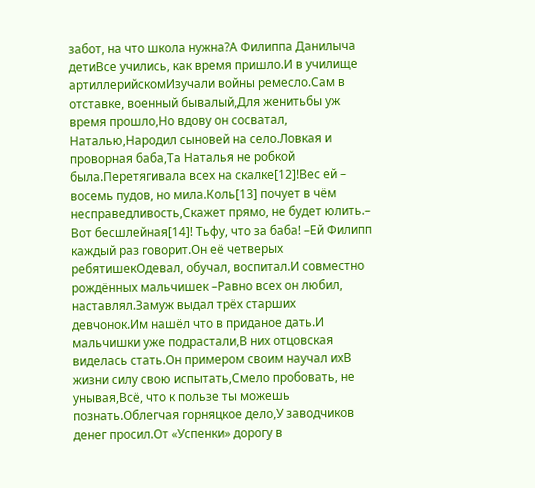забот, на что школа нужна?А Филиппа Данилыча детиВсе учились, как время пришло.И в училище артиллерийскомИзучали войны ремесло.Сам в отставке, военный бывалый,Для женитьбы уж время прошло,Но вдову он сосватал, Наталью,Народил сыновей на село.Ловкая и проворная баба,Та Наталья не робкой была.Перетягивала всех на скалке[12]!Вес ей – восемь пудов, но мила.Коль[13] почует в чём несправедливость,Скажет прямо, не будет юлить.– Вот бесшлейная[14]! Тьфу, что за баба! –Ей Филипп каждый раз говорит.Он её четверых ребятишекОдевал, обучал, воспитал.И совместно рождённых мальчишек –Равно всех он любил, наставлял.Замуж выдал трёх старших девчонок.Им нашёл что в приданое дать.И мальчишки уже подрастали,В них отцовская виделась стать.Он примером своим научал ихВ жизни силу свою испытать,Смело пробовать, не унывая,Всё, что к пользе ты можешь познать.Облегчая горняцкое дело,У заводчиков денег просил.От «Успенки» дорогу в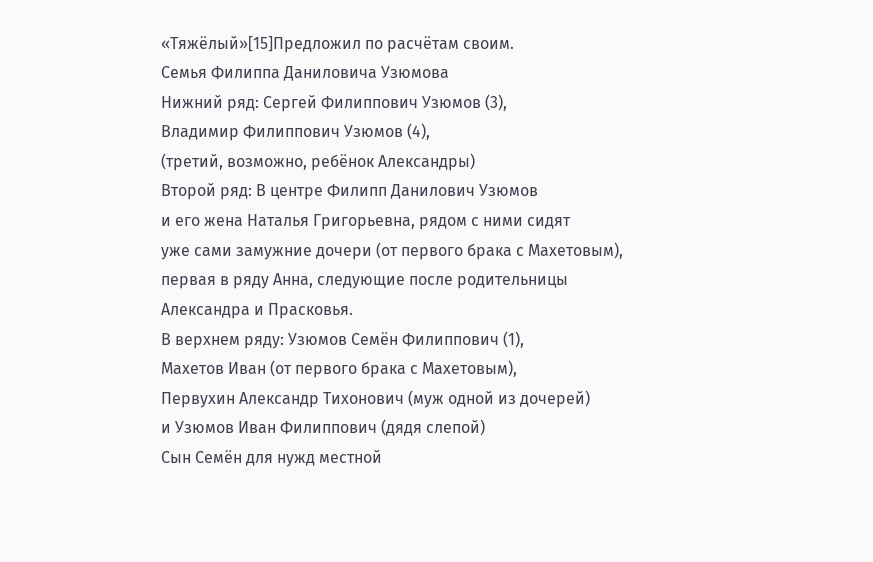«Тяжёлый»[15]Предложил по расчётам своим.
Семья Филиппа Даниловича Узюмова
Нижний ряд: Сергей Филиппович Узюмов (3),
Владимир Филиппович Узюмов (4),
(третий, возможно, ребёнок Александры)
Второй ряд: В центре Филипп Данилович Узюмов
и его жена Наталья Григорьевна, рядом с ними сидят
уже сами замужние дочери (от первого брака с Махетовым),
первая в ряду Анна, следующие после родительницы
Александра и Прасковья.
В верхнем ряду: Узюмов Семён Филиппович (1),
Махетов Иван (от первого брака с Махетовым),
Первухин Александр Тихонович (муж одной из дочерей)
и Узюмов Иван Филиппович (дядя слепой)
Сын Семён для нужд местной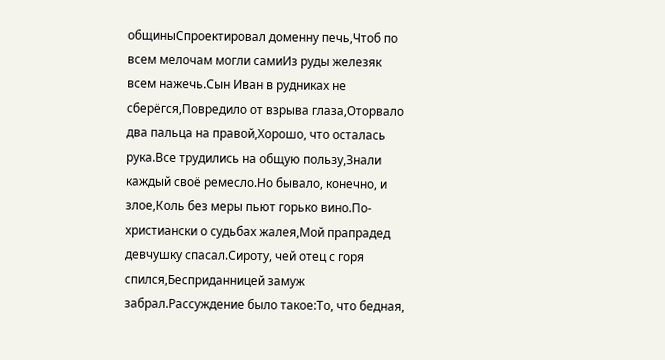общиныСпроектировал доменну печь,Чтоб по всем мелочам могли самиИз руды железяк всем нажечь.Сын Иван в рудниках не сберёгся,Повредило от взрыва глаза,Оторвало два пальца на правой,Хорошо, что осталась рука.Все трудились на общую пользу,Знали каждый своё ремесло.Но бывало, конечно, и злое,Коль без меры пьют горько вино.По-христиански о судьбах жалея,Мой прапрадед девчушку спасал.Сироту, чей отец с горя спился,Бесприданницей замуж забрал.Рассуждение было такое:То, что бедная,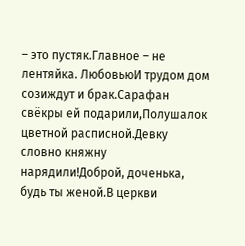– это пустяк.Главное – не лентяйка. ЛюбовьюИ трудом дом созиждут и брак.Сарафан свёкры ей подарили,Полушалок цветной расписной.Девку словно княжну нарядили!Доброй, доченька, будь ты женой.В церкви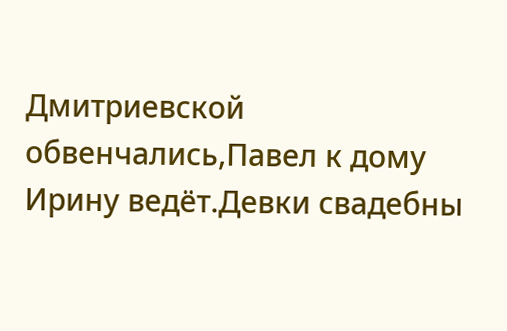Дмитриевской обвенчались,Павел к дому Ирину ведёт.Девки свадебны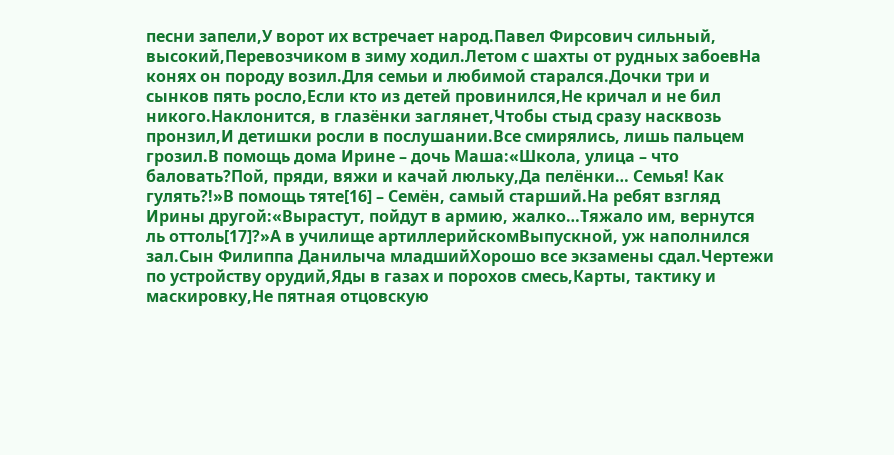песни запели,У ворот их встречает народ.Павел Фирсович сильный, высокий,Перевозчиком в зиму ходил.Летом с шахты от рудных забоевНа конях он породу возил.Для семьи и любимой старался.Дочки три и сынков пять росло,Если кто из детей провинился,Не кричал и не бил никого.Наклонится, в глазёнки заглянет,Чтобы стыд сразу насквозь пронзил,И детишки росли в послушании.Все смирялись, лишь пальцем грозил.В помощь дома Ирине – дочь Маша:«Школа, улица – что баловать?Пой, пряди, вяжи и качай люльку,Да пелёнки… Семья! Как гулять?!»В помощь тяте[16] – Семён, самый старший.На ребят взгляд Ирины другой:«Вырастут, пойдут в армию, жалко…Тяжало им, вернутся ль оттоль[17]?»А в училище артиллерийскомВыпускной, уж наполнился зал.Сын Филиппа Данилыча младшийХорошо все экзамены сдал.Чертежи по устройству орудий,Яды в газах и порохов смесь,Карты, тактику и маскировку,Не пятная отцовскую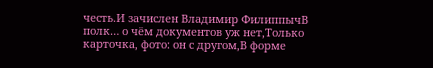честь.И зачислен Владимир ФилиппычВ полк… о чём документов уж нет,Только карточка, фото: он с другом,В форме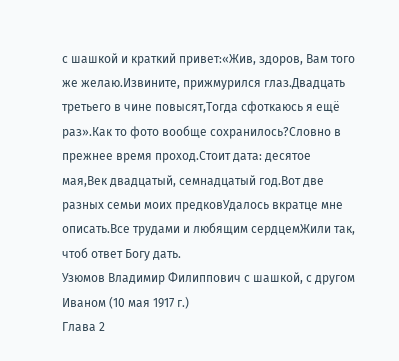с шашкой и краткий привет:«Жив, здоров, Вам того же желаю.Извините, прижмурился глаз.Двадцать третьего в чине повысят,Тогда сфоткаюсь я ещё раз».Как то фото вообще сохранилось?Словно в прежнее время проход.Стоит дата: десятое мая,Век двадцатый, семнадцатый год.Вот две разных семьи моих предковУдалось вкратце мне описать.Все трудами и любящим сердцемЖили так, чтоб ответ Богу дать.
Узюмов Владимир Филиппович с шашкой, с другом Иваном (10 мая 1917 г.)
Глава 2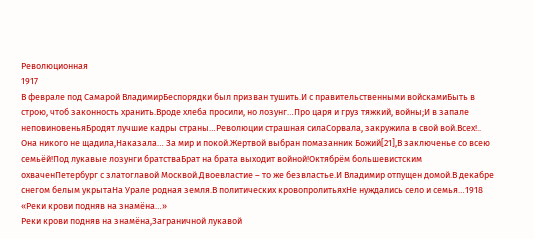Революционная
1917
В феврале под Самарой ВладимирБеспорядки был призван тушить.И с правительственными войскамиБыть в строю, чтоб законность хранить.Вроде хлеба просили, но лозунг…Про царя и груз тяжкий, войны;И в запале неповиновеньяБродят лучшие кадры страны…Революции страшная силаСорвала, закружила в свой вой.Всех!.. Она никого не щадила,Наказала… За мир и покой.Жертвой выбран помазанник Божий[21],В заключенье со всею семьёй!Под лукавые лозунги братстваБрат на брата выходит войной!Октябрём большевистским охваченПетербург с златоглавой Москвой.Двоевластие – то же безвластье.И Владимир отпущен домой.В декабре снегом белым укрытаНа Урале родная земля.В политических кровопролитьяхНе нуждались село и семья…1918
«Реки крови подняв на знамёна…»
Реки крови подняв на знамёна,Заграничной лукавой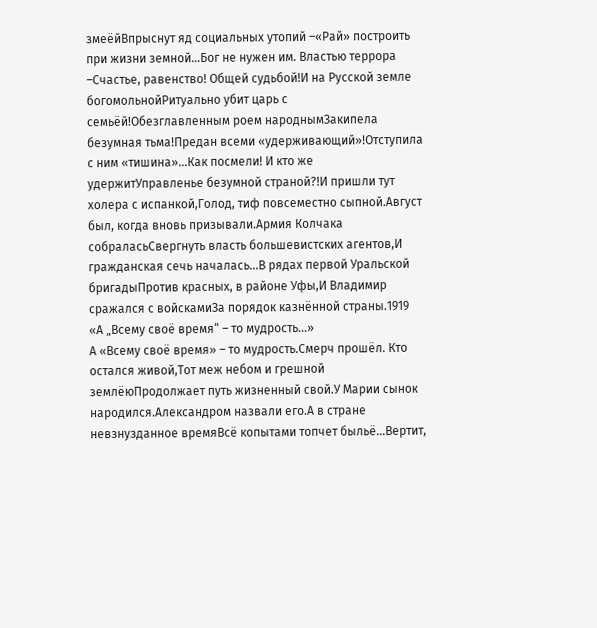змеёйВпрыснут яд социальных утопий –«Рай» построить при жизни земной…Бог не нужен им. Властью террора –Счастье, равенство! Общей судьбой!И на Русской земле богомольнойРитуально убит царь с семьёй!Обезглавленным роем народнымЗакипела безумная тьма!Предан всеми «удерживающий»!Отступила с ним «тишина»…Как посмели! И кто же удержитУправленье безумной страной?!И пришли тут холера с испанкой,Голод, тиф повсеместно сыпной.Август был, когда вновь призывали.Армия Колчака собраласьСвергнуть власть большевистских агентов,И гражданская сечь началась…В рядах первой Уральской бригадыПротив красных, в районе Уфы,И Владимир сражался с войскамиЗа порядок казнённой страны.1919
«А „Всему своё время“ – то мудрость…»
А «Всему своё время» – то мудрость.Смерч прошёл. Кто остался живой,Тот меж небом и грешной землёюПродолжает путь жизненный свой.У Марии сынок народился.Александром назвали его.А в стране невзнузданное времяВсё копытами топчет быльё…Вертит,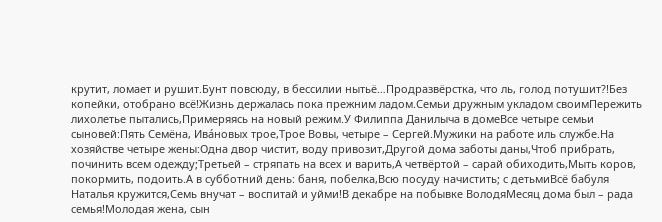крутит, ломает и рушит.Бунт повсюду, в бессилии нытьё…Продразвёрстка, что ль, голод потушит?!Без копейки, отобрано всё!Жизнь держалась пока прежним ладом.Семьи дружным укладом своимПережить лихолетье пытались,Примеряясь на новый режим.У Филиппа Данилыча в домеВсе четыре семьи сыновей:Пять Семёна, Ивáновых трое,Трое Вовы, четыре – Сергей.Мужики на работе иль службе.На хозяйстве четыре жены:Одна двор чистит, воду привозит,Другой дома заботы даны,Чтоб прибрать, починить всем одежду;Третьей – стряпать на всех и варить,А четвёртой – сарай обиходить,Мыть коров, покормить, подоить.А в субботний день: баня, побелка,Всю посуду начистить; с детьмиВсё бабуля Наталья кружится,Семь внучат – воспитай и уйми!В декабре на побывке ВолодяМесяц дома был – рада семья!Молодая жена, сын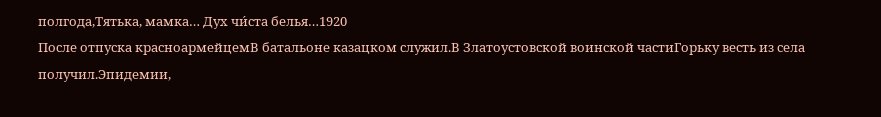полгода,Тятька, мамка… Дух чи́ста белья…1920
После отпуска красноармейцемВ батальоне казацком служил.В Златоустовской воинской частиГорьку весть из села получил.Эпидемии,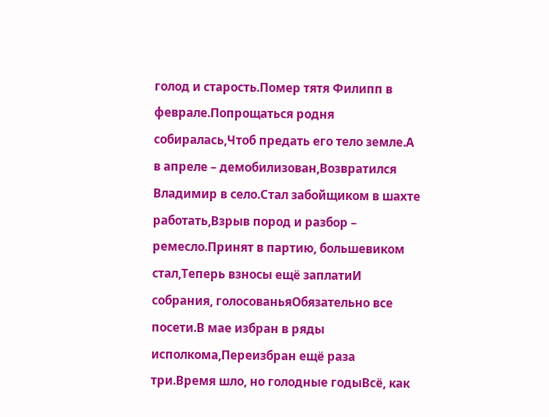голод и старость.Помер тятя Филипп в феврале.Попрощаться родня собиралась,Чтоб предать его тело земле.А в апреле – демобилизован,Возвратился Владимир в село.Стал забойщиком в шахте работать,Взрыв пород и разбор – ремесло.Принят в партию, большевиком стал,Теперь взносы ещё заплатиИ собрания, голосованьяОбязательно все посети.В мае избран в ряды исполкома,Переизбран ещё раза три.Время шло, но голодные годыВсё, как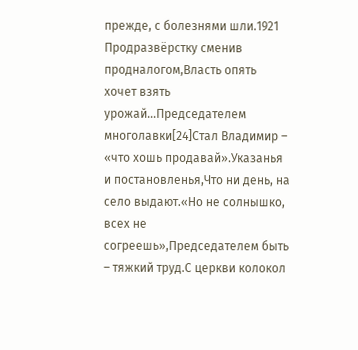прежде, с болезнями шли.1921
Продразвёрстку сменив продналогом,Власть опять хочет взять урожай…Председателем многолавки[24]Стал Владимир – «что хошь продавай».Указанья и постановленья,Что ни день, на село выдают.«Но не солнышко, всех не согреешь»,Председателем быть – тяжкий труд.С церкви колокол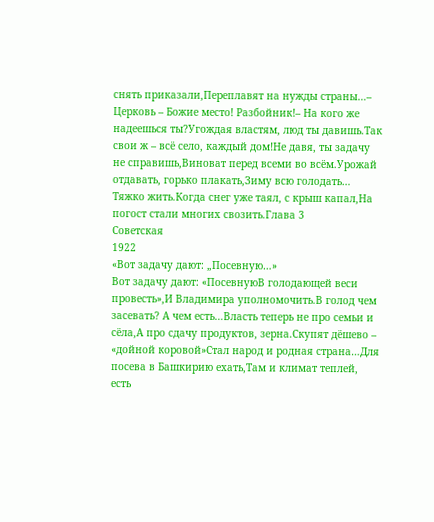снять приказали,Переплавят на нужды страны…– Церковь – Божие место! Разбойник!– На кого же надеешься ты?Угождая властям, люд ты давишь.Так свои ж – всё село, каждый дом!Не давя, ты задачу не справишь,Виноват перед всеми во всём.Урожай отдавать, горько плакать,Зиму всю голодать… Тяжко жить.Когда снег уже таял, с крыш капал,На погост стали многих свозить.Глава 3
Советская
1922
«Вот задачу дают: „Посевную…»
Вот задачу дают: «ПосевнуюВ голодающей веси провесть»,И Владимира уполномочить.В голод чем засевать? А чем есть…Власть теперь не про семьи и сёла,А про сдачу продуктов, зерна.Скупят дёшево – «дойной коровой»Стал народ и родная страна…Для посева в Башкирию ехать,Там и климат теплей, есть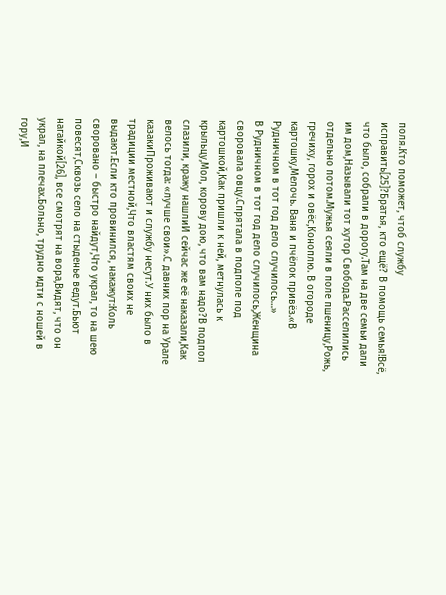поля.Кто поможет, чтоб службу исправить[25]?Братья, кто ещё? В помощь семья!Всё, что было, собрали в дорогу.Там на две семьи дали им дом,Называли тот хутор Свобода.Расселились отдельно потом.Мужья сеяли в поле пшеницу,Рожь, гречиху, горох и овёс,Коноплю. В огороде картошку,Мелочь. Ваня и пчёлок привёз.«В Рудничном в тот год дело случилось…»
В Рудничном в тот год дело случилось,Женщина своровала овцу.Спрятала в подполе под картошкой,Как пришли к ней, метнулась к крыльцу,Мол, корову дою, что вам надо?В подпол слазили, кражу нашлиИ сейчас же её наказали,Как велось тогда: «лучше свои».С давних пор на Урале казакиПроживают и службу несут.У них было в традиции местной,Что властям своих не выдают.Если кто провинился, накажут:Коль своровано – быстро найдут,Что украл, то на шею повесят,Сквозь село на стыденье ведут.Бьют нагайкой[26], все смотрят на вора,Видят, что он украл, на плечах.Больно, трудно идти с ношей в гору,И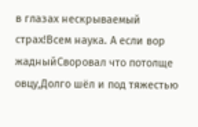в глазах нескрываемый страх!Всем наука. А если вор жадныйСворовал что потолще овцу,Долго шёл и под тяжестью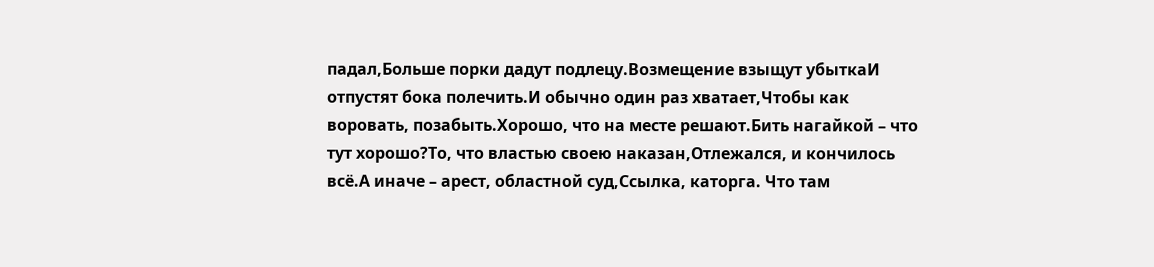падал,Больше порки дадут подлецу.Возмещение взыщут убыткаИ отпустят бока полечить.И обычно один раз хватает,Чтобы как воровать, позабыть.Хорошо, что на месте решают.Бить нагайкой – что тут хорошо?То, что властью своею наказан,Отлежался, и кончилось всё.А иначе – арест, областной суд,Ссылка, каторга. Что там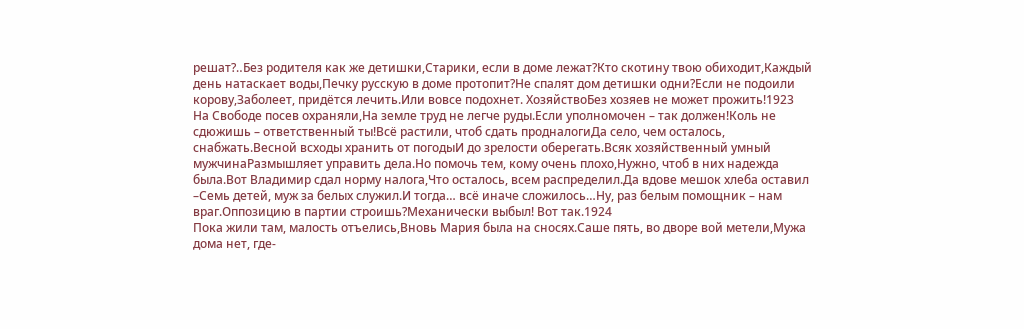решат?‥Без родителя как же детишки,Старики, если в доме лежат?Кто скотину твою обиходит,Каждый день натаскает воды,Печку русскую в доме протопит?Не спалят дом детишки одни?Если не подоили корову,Заболеет, придётся лечить.Или вовсе подохнет. ХозяйствоБез хозяев не может прожить!1923
На Свободе посев охраняли,На земле труд не легче руды.Если уполномочен – так должен!Коль не сдюжишь – ответственный ты!Всё растили, чтоб сдать продналогиДа село, чем осталось, снабжать.Весной всходы хранить от погодыИ до зрелости оберегать.Всяк хозяйственный умный мужчинаРазмышляет управить дела.Но помочь тем, кому очень плохо,Нужно, чтоб в них надежда была.Вот Владимир сдал норму налога,Что осталось, всем распределил.Да вдове мешок хлеба оставил –Семь детей, муж за белых служил.И тогда… всё иначе сложилось…Ну, раз белым помощник – нам враг.Оппозицию в партии строишь?Механически выбыл! Вот так.1924
Пока жили там, малость отъелись,Вновь Мария была на сносях.Саше пять, во дворе вой метели,Мужа дома нет, где-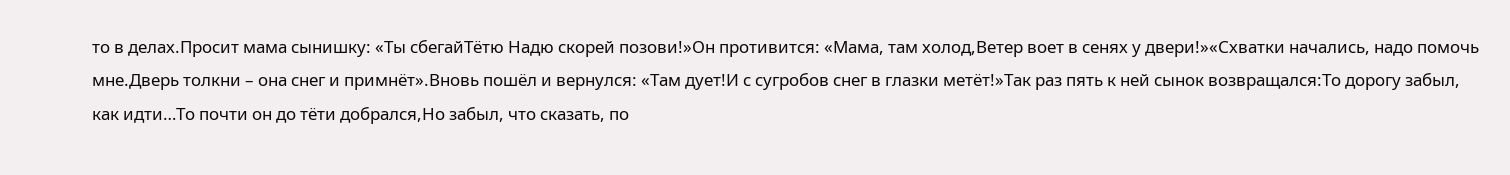то в делах.Просит мама сынишку: «Ты сбегайТётю Надю скорей позови!»Он противится: «Мама, там холод,Ветер воет в сенях у двери!»«Схватки начались, надо помочь мне.Дверь толкни – она снег и примнёт».Вновь пошёл и вернулся: «Там дует!И с сугробов снег в глазки метёт!»Так раз пять к ней сынок возвращался:То дорогу забыл, как идти…То почти он до тёти добрался,Но забыл, что сказать, по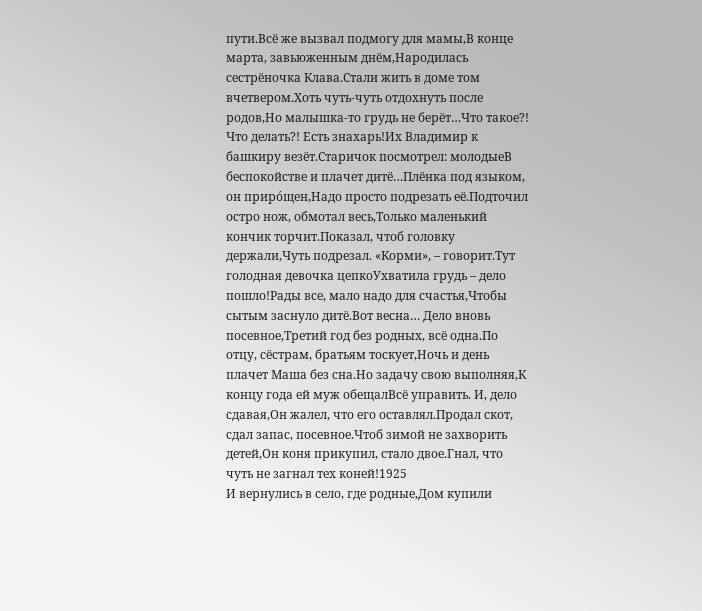пути.Всё же вызвал подмогу для мамы,В конце марта, завьюженным днём,Народилась сестрёночка Клава.Стали жить в доме том вчетвером.Хоть чуть-чуть отдохнуть после родов,Но малышка-то грудь не берёт…Что такое?! Что делать?! Есть знахарь!Их Владимир к башкиру везёт.Старичок посмотрел: молодыеВ беспокойстве и плачет дитё…Плёнка под языком, он прирóщен,Надо просто подрезать её.Подточил остро нож, обмотал весь,Только маленький кончик торчит.Показал, чтоб головку держали,Чуть подрезал. «Корми», – говорит.Тут голодная девочка цепкоУхватила грудь – дело пошло!Рады все, мало надо для счастья,Чтобы сытым заснуло дитё.Вот весна… Дело вновь посевное,Третий год без родных, всё одна.По отцу, сёстрам, братьям тоскует,Ночь и день плачет Маша без сна.Но задачу свою выполняя,К концу года ей муж обещалВсё управить. И, дело сдавая,Он жалел, что его оставлял.Продал скот, сдал запас, посевное.Чтоб зимой не захворить детей,Он коня прикупил, стало двое.Гнал, что чуть не загнал тех коней!1925
И вернулись в село, где родные,Дом купили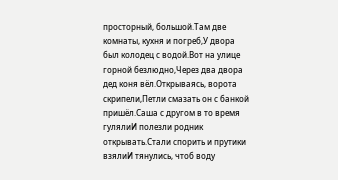просторный, большой.Там две комнаты, кухня и погреб,У двора был колодец с водой.Вот на улице горной безлюдно,Через два двора дед коня вёл.Открываясь, ворота скрипели,Петли смазать он с банкой пришёл.Саша с другом в то время гулялиИ полезли родник открывать.Стали спорить и прутики взялиИ тянулись, чтоб воду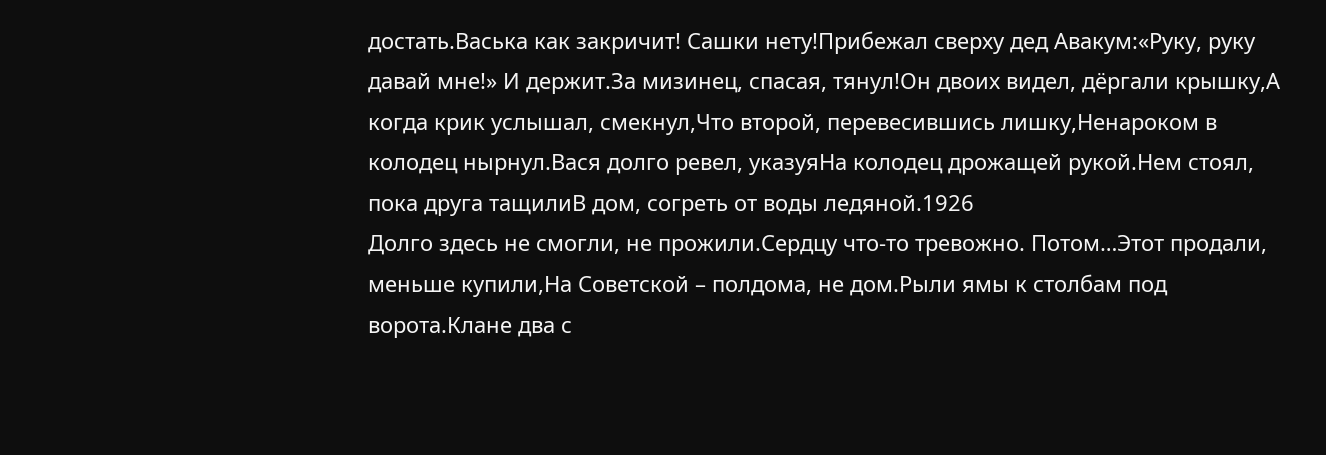достать.Васька как закричит! Сашки нету!Прибежал сверху дед Авакум:«Руку, руку давай мне!» И держит.За мизинец, спасая, тянул!Он двоих видел, дёргали крышку,А когда крик услышал, смекнул,Что второй, перевесившись лишку,Ненароком в колодец нырнул.Вася долго ревел, указуяНа колодец дрожащей рукой.Нем стоял, пока друга тащилиВ дом, согреть от воды ледяной.1926
Долго здесь не смогли, не прожили.Сердцу что-то тревожно. Потом…Этот продали, меньше купили,На Советской – полдома, не дом.Рыли ямы к столбам под ворота.Клане два с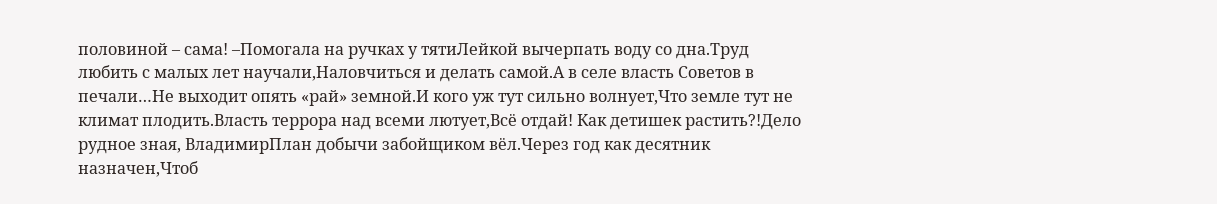половиной – сама! –Помогала на ручках у тятиЛейкой вычерпать воду со дна.Труд любить с малых лет научали,Наловчиться и делать самой.А в селе власть Советов в печали…Не выходит опять «рай» земной.И кого уж тут сильно волнует,Что земле тут не климат плодить.Власть террора над всеми лютует,Всё отдай! Как детишек растить?!Дело рудное зная, ВладимирПлан добычи забойщиком вёл.Через год как десятник назначен,Чтоб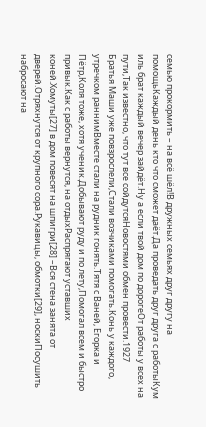семью прокормить – на всё шёл!В дружных семьях друг другу на помощьКаждый день кто что сможет даёт.Да проведать друг друга с работыКум иль брат каждый вечер зайдёт.Ну а если твой дом по дорогеОт работы у всех на пути,Так известно, что тут все сойдутсяНовостями обмен провести.1927
Братья Маши уже повзрослели,Стали возчиками помогать.Конь у каждого, утречком раннимВместе стали на рудник гонять.Тятя с Ваней, Егорка и Пётр,Коля тоже, хотя ученик.Добывают руду и по лету,Помогал всем и быстро привык.Как с работы вернутся, на отдыхРаспрягают уставших коней.Хомуты[27] в дом повесят на шпигри[28] –Вся стена занята от дверей.Отряхнутся от крупного сора.Рукавицы, обмотки[29], носкиПосушить набросают на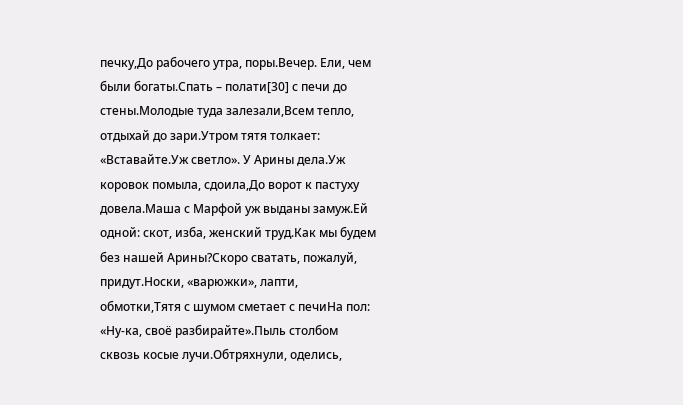печку,До рабочего утра, поры.Вечер. Ели, чем были богаты.Спать – полати[30] с печи до стены.Молодые туда залезали,Всем тепло, отдыхай до зари.Утром тятя толкает: «Вставайте.Уж светло». У Арины дела.Уж коровок помыла, сдоила,До ворот к пастуху довела.Маша с Марфой уж выданы замуж.Ей одной: скот, изба, женский труд.Как мы будем без нашей Арины?Скоро сватать, пожалуй, придут.Носки, «варюжки», лапти, обмотки,Тятя с шумом сметает с печиНа пол: «Ну-ка, своё разбирайте».Пыль столбом сквозь косые лучи.Обтряхнули, оделись,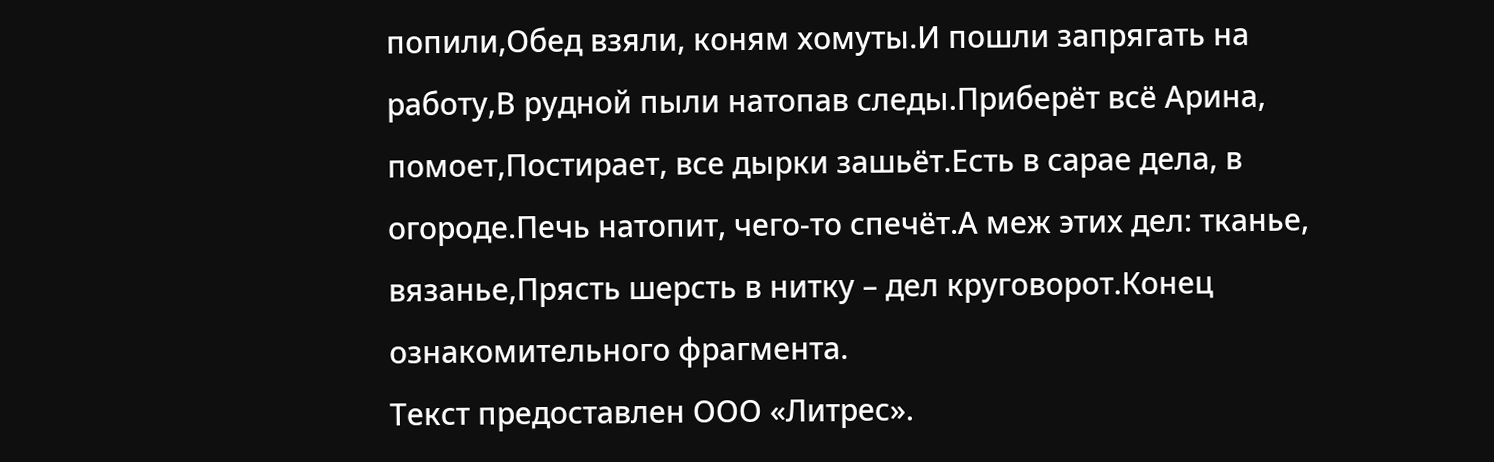попили,Обед взяли, коням хомуты.И пошли запрягать на работу,В рудной пыли натопав следы.Приберёт всё Арина, помоет,Постирает, все дырки зашьёт.Есть в сарае дела, в огороде.Печь натопит, чего-то спечёт.А меж этих дел: тканье, вязанье,Прясть шерсть в нитку – дел круговорот.Конец ознакомительного фрагмента.
Текст предоставлен ООО «Литрес».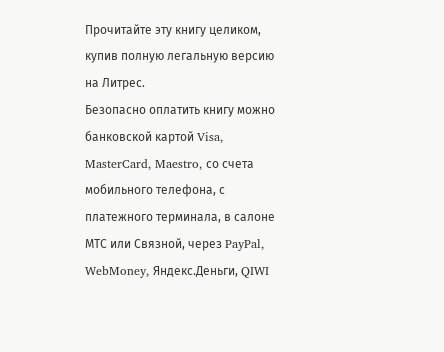Прочитайте эту книгу целиком, купив полную легальную версию на Литрес.
Безопасно оплатить книгу можно банковской картой Visa, MasterCard, Maestro, со счета мобильного телефона, с платежного терминала, в салоне МТС или Связной, через PayPal, WebMoney, Яндекс.Деньги, QIWI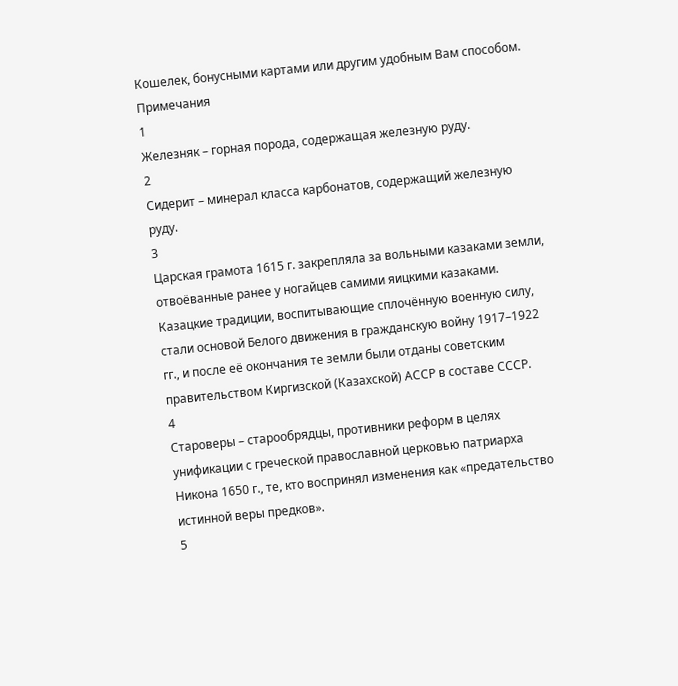Кошелек, бонусными картами или другим удобным Вам способом.
Примечания
1
Железняк – горная порода, содержащая железную руду.
2
Сидерит – минерал класса карбонатов, содержащий железную руду.
3
Царская грамота 1615 г. закрепляла за вольными казаками земли, отвоёванные ранее у ногайцев самими яицкими казаками. Казацкие традиции, воспитывающие сплочённую военную силу, стали основой Белого движения в гражданскую войну 1917–1922 гг., и после её окончания те земли были отданы советским правительством Киргизской (Казахской) АССР в составе СССР.
4
Староверы – старообрядцы, противники реформ в целях унификации с греческой православной церковью патриарха Никона 1650 г., те, кто воспринял изменения как «предательство истинной веры предков».
5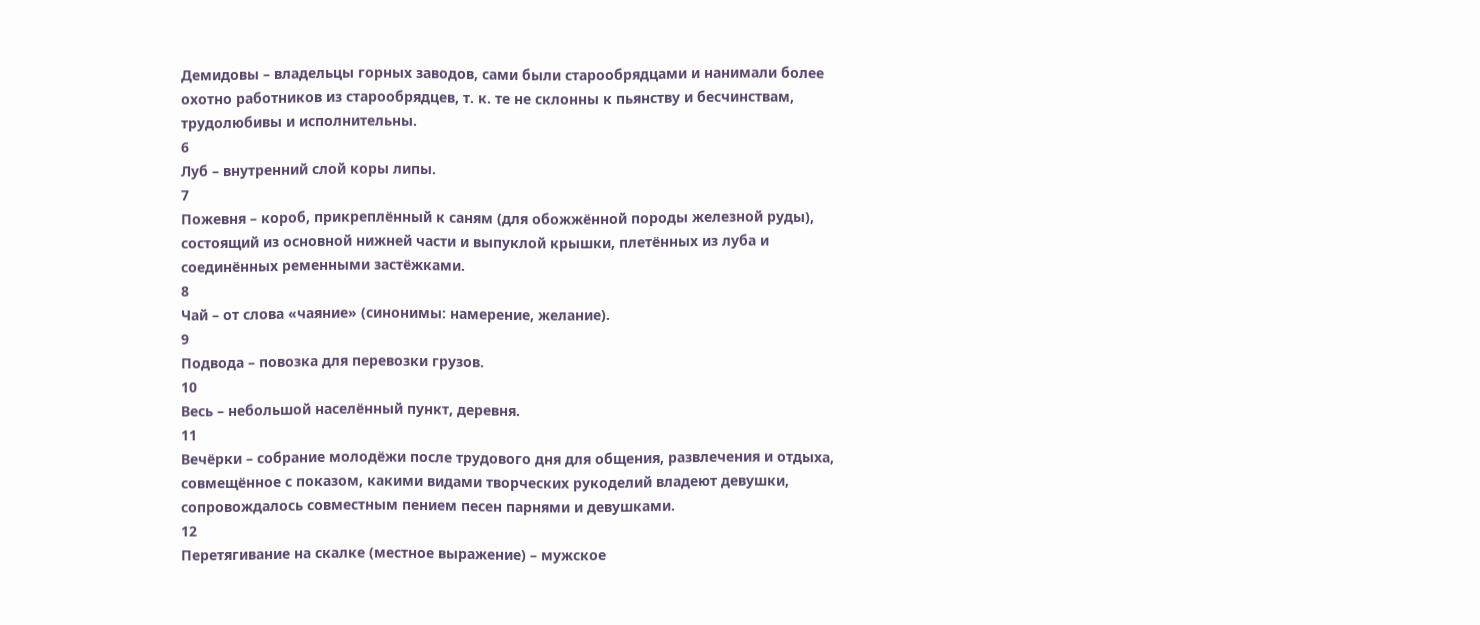Демидовы – владельцы горных заводов, сами были старообрядцами и нанимали более охотно работников из старообрядцев, т. к. те не склонны к пьянству и бесчинствам, трудолюбивы и исполнительны.
6
Луб – внутренний слой коры липы.
7
Пожевня – короб, прикреплённый к саням (для обожжённой породы железной руды), состоящий из основной нижней части и выпуклой крышки, плетённых из луба и соединённых ременными застёжками.
8
Чай – от слова «чаяние» (синонимы: намерение, желание).
9
Подвода – повозка для перевозки грузов.
10
Весь – небольшой населённый пункт, деревня.
11
Вечёрки – собрание молодёжи после трудового дня для общения, развлечения и отдыха, совмещённое с показом, какими видами творческих рукоделий владеют девушки, сопровождалось совместным пением песен парнями и девушками.
12
Перетягивание на скалке (местное выражение) – мужское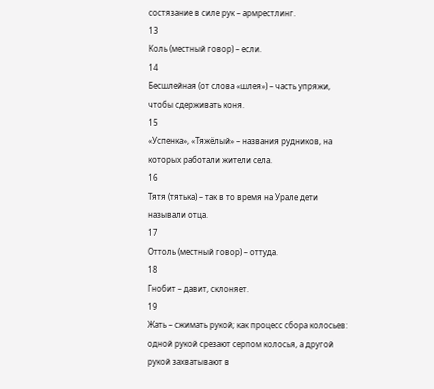состязание в силе рук – армрестлинг.
13
Коль (местный говор) – если.
14
Бесшлейная (от слова «шлея») – часть упряжи, чтобы сдерживать коня.
15
«Успенка», «Тяжёлый» – названия рудников, на которых работали жители села.
16
Тятя (тятька) – так в то время на Урале дети называли отца.
17
Оттоль (местный говор) – оттуда.
18
Гнобит – давит, склоняет.
19
Жать – сжимать рукой; как процесс сбора колосьев: одной рукой срезают серпом колосья, а другой рукой захватывают в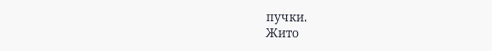пучки.
Жито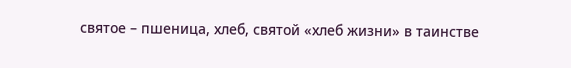святое – пшеница, хлеб, святой «хлеб жизни» в таинстве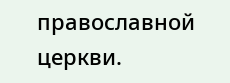православной церкви.